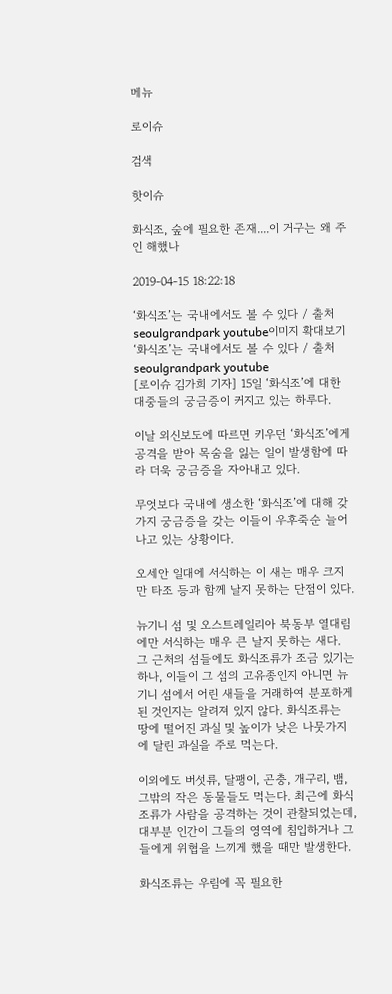메뉴

로이슈

검색

핫이슈

화식조, 숲에 필요한 존재....이 거구는 왜 주인 해했나

2019-04-15 18:22:18

‘화식조’는 국내에서도 볼 수 있다 / 출처 seoulgrandpark youtube이미지 확대보기
‘화식조’는 국내에서도 볼 수 있다 / 출처 seoulgrandpark youtube
[로이슈 김가희 기자] 15일 ‘화식조’에 대한 대중들의 궁금증이 커지고 있는 하루다.

이날 외신보도에 따르면 키우던 ‘화식조’에게 공격을 받아 목숨을 잃는 일이 발생함에 따라 더욱 궁금증을 자아내고 있다.

무엇보다 국내에 생소한 ‘화식조’에 대해 갖가지 궁금증을 갖는 이들이 우후죽순 늘어나고 있는 상황이다.

오세안 일대에 서식하는 이 새는 매우 크지만 타조 등과 함께 날지 못하는 단점이 있다.

뉴기니 섬 및 오스트레일리아 북동부 열대림에만 서식하는 매우 큰 날지 못하는 새다. 그 근처의 섬들에도 화식조류가 조금 있기는 하나, 이들이 그 섬의 고유종인지 아니면 뉴기니 섬에서 어린 새들을 거래하여 분포하게된 것인지는 알려져 있지 않다. 화식조류는 땅에 떨어진 과실 및 높이가 낮은 나뭇가지에 달린 과실을 주로 먹는다.

이외에도 버섯류, 달팽이, 곤충, 개구리, 뱀, 그밖의 작은 동물들도 먹는다. 최근에 화식조류가 사람을 공격하는 것이 관찰되었는데, 대부분 인간이 그들의 영역에 침입하거나 그들에게 위협을 느끼게 했을 때만 발생한다.

화식조류는 우림에 꼭 필요한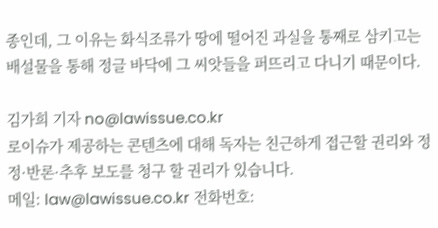종인데, 그 이유는 화식조류가 땅에 떨어진 과실을 통째로 삼키고는 배설물을 통해 정글 바닥에 그 씨앗들을 퍼뜨리고 다니기 때문이다.

김가희 기자 no@lawissue.co.kr
로이슈가 제공하는 콘텐츠에 대해 독자는 친근하게 접근할 권리와 정정·반론·추후 보도를 청구 할 권리가 있습니다.
메일: law@lawissue.co.kr 전화번호: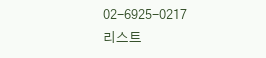02-6925-0217
리스트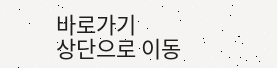바로가기
상단으로 이동